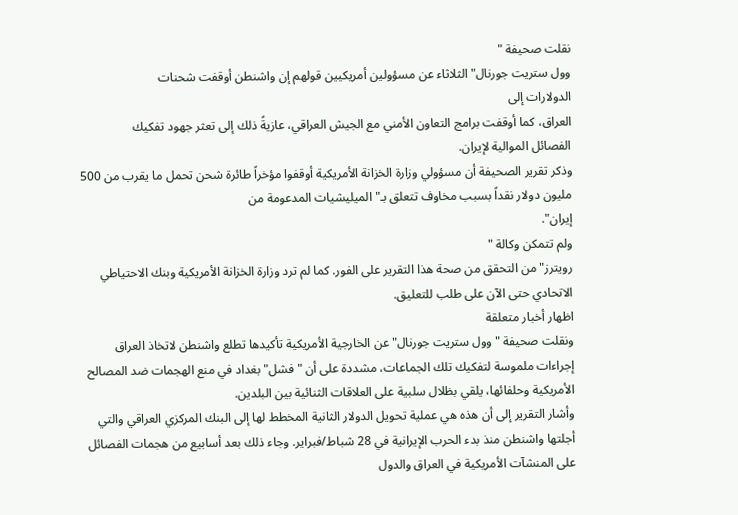نقلت صحيفة "
وول ستريت جورنال" الثلاثاء عن مسؤولين أمريكيين قولهم إن واشنطن أوقفت شحنات
الدولارات إلى
العراق، كما أوقفت برامج التعاون الأمني مع الجيش العراقي، عازيةً ذلك إلى تعثر جهود تفكيك
الفصائل الموالية لإيران.
وذكر تقرير الصحيفة أن مسؤولي وزارة الخزانة الأمريكية أوقفوا مؤخراً طائرة شحن تحمل ما يقرب من 500 مليون دولار نقداً بسبب مخاوف تتعلق بـ"الميليشيات المدعومة من
إيران".
ولم تتمكن وكالة "
رويترز" من التحقق من صحة هذا التقرير على الفور. كما لم ترد وزارة الخزانة الأمريكية وبنك الاحتياطي الاتحادي حتى الآن على طلب للتعليق.
اظهار أخبار متعلقة
ونقلت صحيفة "وول ستريت جورنال" عن الخارجية الأمريكية تأكيدها تطلع واشنطن لاتخاذ العراق إجراءات ملموسة لتفكيك تلك الجماعات، مشددة على أن "فشل" بغداد في منع الهجمات ضد المصالح الأمريكية وحلفائها، يلقي بظلال سلبية على العلاقات الثنائية بين البلدين.
وأشار التقرير إلى أن هذه هي عملية تحويل الدولار الثانية المخطط لها إلى البنك المركزي العراقي والتي أجلتها واشنطن منذ بدء الحرب الإيرانية في 28 شباط/فبراير. وجاء ذلك بعد أسابيع من هجمات الفصائل على المنشآت الأمريكية في العراق والدول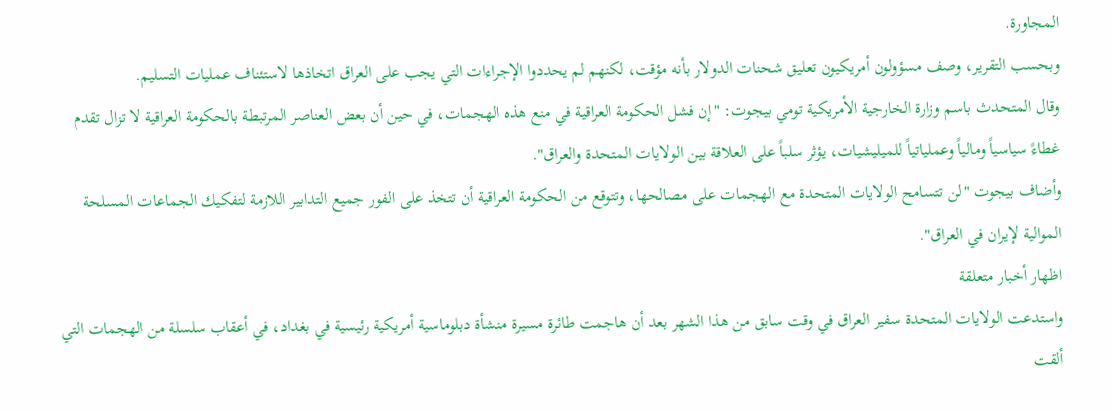المجاورة.
وبحسب التقرير، وصف مسؤولون أمريكيون تعليق شحنات الدولار بأنه مؤقت، لكنهم لم يحددوا الإجراءات التي يجب على العراق اتخاذها لاستئناف عمليات التسليم.
وقال المتحدث باسم وزارة الخارجية الأمريكية تومي بيجوت: "إن فشل الحكومة العراقية في منع هذه الهجمات، في حين أن بعض العناصر المرتبطة بالحكومة العراقية لا تزال تقدم غطاءً سياسياً ومالياً وعملياتياً للميليشيات، يؤثر سلباً على العلاقة بين الولايات المتحدة والعراق".
وأضاف بيجوت "لن تتسامح الولايات المتحدة مع الهجمات على مصالحها، وتتوقع من الحكومة العراقية أن تتخذ على الفور جميع التدابير اللازمة لتفكيك الجماعات المسلحة الموالية لإيران في العراق".
اظهار أخبار متعلقة
واستدعت الولايات المتحدة سفير العراق في وقت سابق من هذا الشهر بعد أن هاجمت طائرة مسيرة منشأة دبلوماسية أمريكية رئيسية في بغداد، في أعقاب سلسلة من الهجمات التي ألقت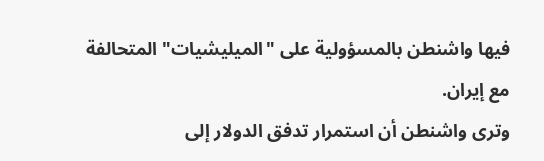فيها واشنطن بالمسؤولية على "الميليشيات" المتحالفة مع إيران.
وترى واشنطن أن استمرار تدفق الدولار إلى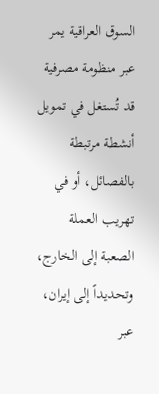السوق العراقية يمر عبر منظومة مصرفية قد تُستغل في تمويل أنشطة مرتبطة بالفصائل، أو في تهريب العملة الصعبة إلى الخارج، وتحديداً إلى إيران، عبر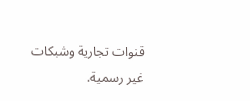قنوات تجارية وشبكات غير رسمية.